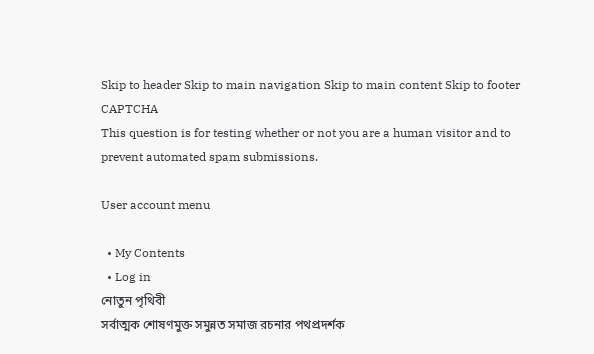Skip to header Skip to main navigation Skip to main content Skip to footer
CAPTCHA
This question is for testing whether or not you are a human visitor and to prevent automated spam submissions.

User account menu

  • My Contents
  • Log in
নোতুন পৃথিবী
সর্বাত্মক শোষণমুক্ত সমুন্নত সমাজ রচনার পথপ্রদর্শক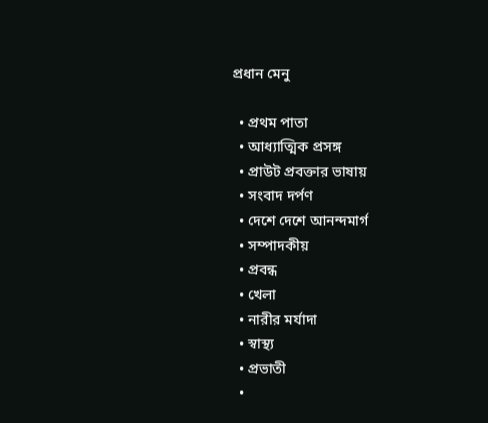প্রধান মেনু

  • প্রথম পাতা
  • আধ্যাত্মিক প্রসঙ্গ
  • প্রাউট প্রবক্তার ভাষায়
  • সংবাদ দর্পণ
  • দেশে দেশে আনন্দমার্গ
  • সম্পাদকীয়
  • প্রবন্ধ
  • খেলা
  • নারীর মর্যাদা
  • স্বাস্থ্য
  • প্রভাতী
  •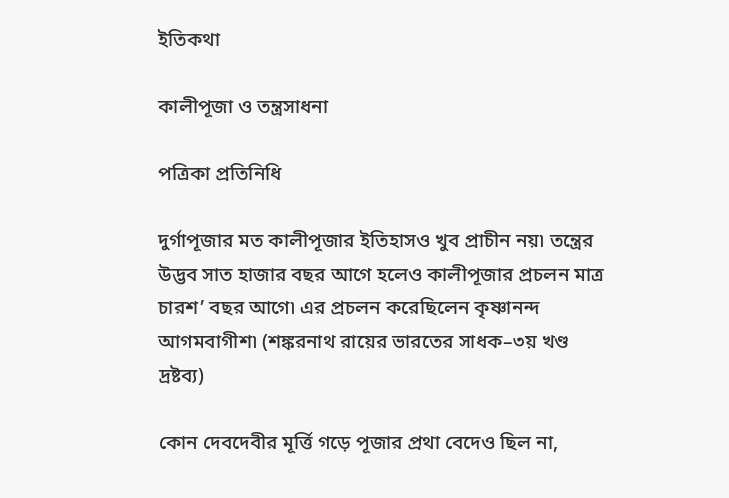ইতিকথা

কালীপূজা ও তন্ত্রসাধনা

পত্রিকা প্রতিনিধি

দুর্গাপূজার মত কালীপূজার ইতিহাসও খুব প্রাচীন নয়৷ তন্ত্রের উদ্ভব সাত হাজার বছর আগে হলেও কালীপূজার প্রচলন মাত্র চারশ’ বছর আগে৷ এর প্রচলন করেছিলেন কৃষ্ণানন্দ আগমবাগীশ৷ (শঙ্করনাথ রায়ের ভারতের সাধক–৩য় খণ্ড দ্রষ্টব্য)

কোন দেবদেবীর মূর্ত্তি গড়ে পূজার প্রথা বেদেও ছিল না,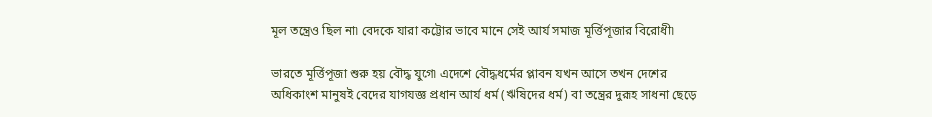মূল তন্ত্রেও ছিল না৷ বেদকে যারা কট্টোর ভাবে মানে সেই আর্য সমাজ মূর্ত্তিপূজার বিরোধী৷

ভারতে মূর্ত্তিপূজা শুরু হয় বৌদ্ধ যুগে৷ এদেশে বৌদ্ধধর্মের প্লাবন যখন আসে তখন দেশের অধিকাংশ মানুষই বেদের যাগযজ্ঞ প্রধান আর্য ধর্ম (ঋষিদের ধর্ম) বা তন্ত্রের দুরূহ সাধনা ছেড়ে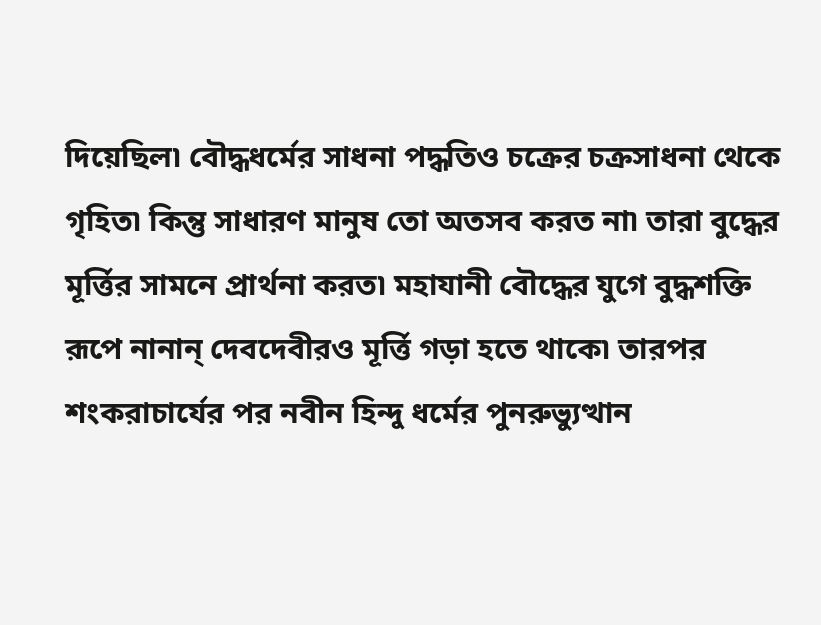দিয়েছিল৷ বৌদ্ধধর্মের সাধনা পদ্ধতিও চক্রের চক্রসাধনা থেকে গৃহিত৷ কিন্তু সাধারণ মানুষ তো অতসব করত না৷ তারা বুদ্ধের মূর্ত্তির সামনে প্রার্থনা করত৷ মহাযানী বৌদ্ধের যুগে বুদ্ধশক্তি রূপে নানান্ দেবদেবীরও মূর্ত্তি গড়া হতে থাকে৷ তারপর শংকরাচার্যের পর নবীন হিন্দু ধর্মের পুনরুভ্যুত্থান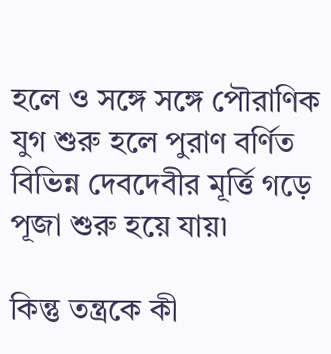হলে ও সঙ্গে সঙ্গে পৌরাণিক যুগ শুরু হলে পুরাণ বর্ণিত বিভিন্ন দেবদেবীর মূর্ত্তি গড়ে পূজা শুরু হয়ে যায়৷

কিন্তু তন্ত্রকে কী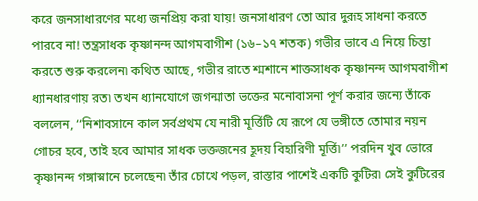করে জনসাধারণের মধ্যে জনপ্রিয় করা যায়! জনসাধারণ তো আর দুরূহ সাধনা করতে পারবে না! তন্ত্রসাধক কৃষ্ণানন্দ আগমবাগীশ (১৬–১৭ শতক) গভীর ভাবে এ নিয়ে চিন্তা করতে শুরু করলেন৷ কথিত আছে, গভীর রাতে শ্মশানে শাক্তসাধক কৃষ্ণানন্দ আগমবাগীশ ধ্যানধারণায় রত৷ তখন ধ্যানযোগে জগন্মাতা ভক্তের মনোবাসনা পূর্ণ করার জন্যে তাঁকে বললেন, ‘‘নিশাবসানে কাল সর্বপ্রথম যে নারী মূর্ত্তিটি যে রূপে যে ভঙ্গীতে তোমার নয়ন গোচর হবে, তাই হবে আমার সাধক ভক্তজনের হূদয় বিহারিণী মূর্ত্তি৷’’ পরদিন খুব ভোরে কৃষ্ণানন্দ গঙ্গাস্নানে চলেছেন৷ তাঁর চোখে পড়ল, রাস্তার পাশেই একটি কুটির৷ সেই কুটিরের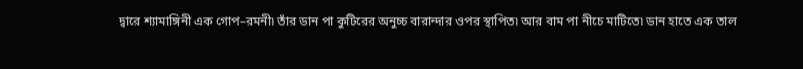দ্বারে শ্যামাঙ্গিনী এক গোপ–রমনী৷ তাঁর ডান পা কুটিরের অনুচ্চ বারান্দার ওপর স্থাপিত৷ আর বাম পা নীচে মাটিতে৷ ডান হাতে এক তাল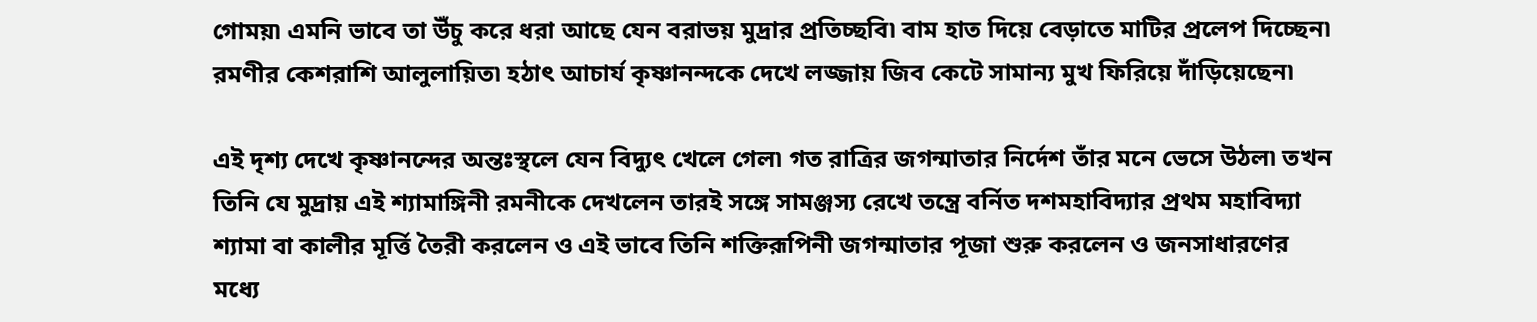গোময়৷ এমনি ভাবে তা উঁচু করে ধরা আছে যেন বরাভয় মুদ্রার প্রতিচ্ছবি৷ বাম হাত দিয়ে বেড়াতে মাটির প্রলেপ দিচ্ছেন৷ রমণীর কেশরাশি আলুলায়িত৷ হঠাৎ আচার্য কৃষ্ণানন্দকে দেখে লজ্জায় জিব কেটে সামান্য মুখ ফিরিয়ে দাঁড়িয়েছেন৷

এই দৃশ্য দেখে কৃষ্ণানন্দের অন্তঃস্থলে যেন বিদ্যুৎ খেলে গেল৷ গত রাত্রির জগন্মাতার নির্দেশ তাঁর মনে ভেসে উঠল৷ তখন তিনি যে মুদ্রায় এই শ্যামাঙ্গিনী রমনীকে দেখলেন তারই সঙ্গে সামঞ্জস্য রেখে তন্ত্রে বর্নিত দশমহাবিদ্যার প্রথম মহাবিদ্যা শ্যামা বা কালীর মূর্ত্তি তৈরী করলেন ও এই ভাবে তিনি শক্তিরূপিনী জগন্মাতার পূজা শুরু করলেন ও জনসাধারণের মধ্যে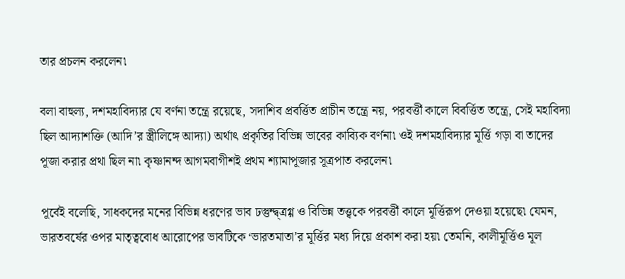তার প্রচলন করলেন৷

বলা বাহুল্য, দশমহাবিদ্যার যে বর্ণনা তন্ত্রে রয়েছে, সদাশিব প্রবর্ত্তিত প্রাচীন তন্ত্রে নয়, পরবর্ত্তী কালে বিবর্ত্তিত তন্ত্রে, সেই মহাবিদ্যা ছিল আদ্যাশক্তি (আদি’র স্ত্রীলিঙ্গে আদ্যা) অর্থাৎ প্রকৃতির বিভিন্ন ভাবের কাব্যিক বর্ণনা৷ ওই দশমহাবিদ্যার মূর্ত্তি গড়া বা তাদের পূজা করার প্রথা ছিল না৷ কৃষ্ণানন্দ আগমবাগীশই প্রথম শ্যামাপূজার সূত্রপাত করলেন৷

পূর্বেই বলেছি, সাধকদের মনের বিভিন্ন ধরণের ভাব ঢস্তুন্দ্ব্ত্রগ্গ ও বিভিন্ন তত্ত্বকে পরবর্ত্তী কালে মূর্ত্তিরূপ দেওয়া হয়েছে৷ যেমন, ভারতবর্ষের ওপর মাতৃত্ববোধ আরোপের ভাবটিকে ‘ভারতমাতা’র মূর্ত্তির মধ্য দিয়ে প্রকাশ করা হয়৷ তেমনি, কালীমূর্ত্তিও মূল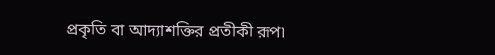প্রকৃতি বা আদ্যাশক্তির প্রতীকী রূপ৷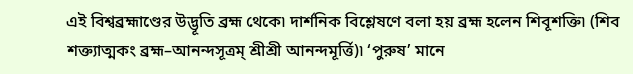এই বিশ্বব্রহ্মাণ্ডের উদ্ভূতি ব্রহ্ম থেকে৷ দার্শনিক বিশ্লেষণে বলা হয় ব্রহ্ম হলেন শিবূশক্তি৷ (শিব শক্ত্যাত্মকং ব্রহ্ম–আনন্দসূত্রম্ শ্রীশ্রী আনন্দমূর্ত্তি)৷ ‘পুরুষ’ মানে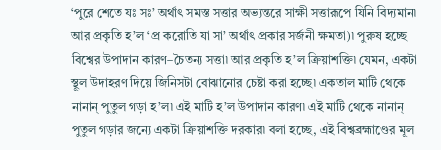‘পুরে শেতে যঃ সঃ’ অর্থাৎ সমস্ত সত্তার অভ্যন্তরে সাক্ষী সত্তারূপে যিনি বিদ্যমান৷ আর প্রকৃতি হ’ল ‘প্র করোতি যা সা’ অর্থাৎ প্রকার সর্জনী ক্ষমতা)৷ পুরুষ হচ্ছে বিশ্বের উপাদান কারণ–চৈতন্য সত্তা৷ আর প্রকৃতি হ’ল ক্রিয়াশক্তি৷ যেমন, একটা স্থূল উদাহরণ দিয়ে জিনিসটা বোঝানোর চেষ্টা করা হচ্ছে৷ একতাল মাটি থেকে নানান্ পুতুল গড়া হ’ল৷ এই মাটি হ’ল উপাদান কারণ৷ এই মাটি থেকে নানান্ পুতুল গড়ার জন্যে একটা ক্রিয়াশক্তি দরকার৷ বলা হচ্ছে, এই বিশ্বব্রহ্মাণ্ডের মূল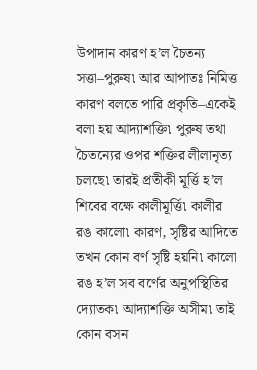উপাদান কারণ হ’ল চৈতন্য সত্তা–পুরুষ৷ আর আপাতঃ নিমিত্ত কারণ বলতে পারি প্রকৃতি–একেই বলা হয় আদ্যাশক্তি৷ পুরুষ তথা চৈতন্যের ওপর শক্তির লীলানৃত্য চলছে৷ তারই প্রতীকী মূর্ত্তি হ’ল শিবের বক্ষে কালীমূর্ত্তি৷ কালীর রঙ কালো৷ কারণ, সৃষ্টির আদিতে তখন কোন বর্ণ সৃষ্টি হয়নি৷ কালো রঙ হ’ল সব বর্ণের অনুপস্থিতির দ্যোতক৷ আদ্যাশক্তি অসীম৷ তাই কোন বসন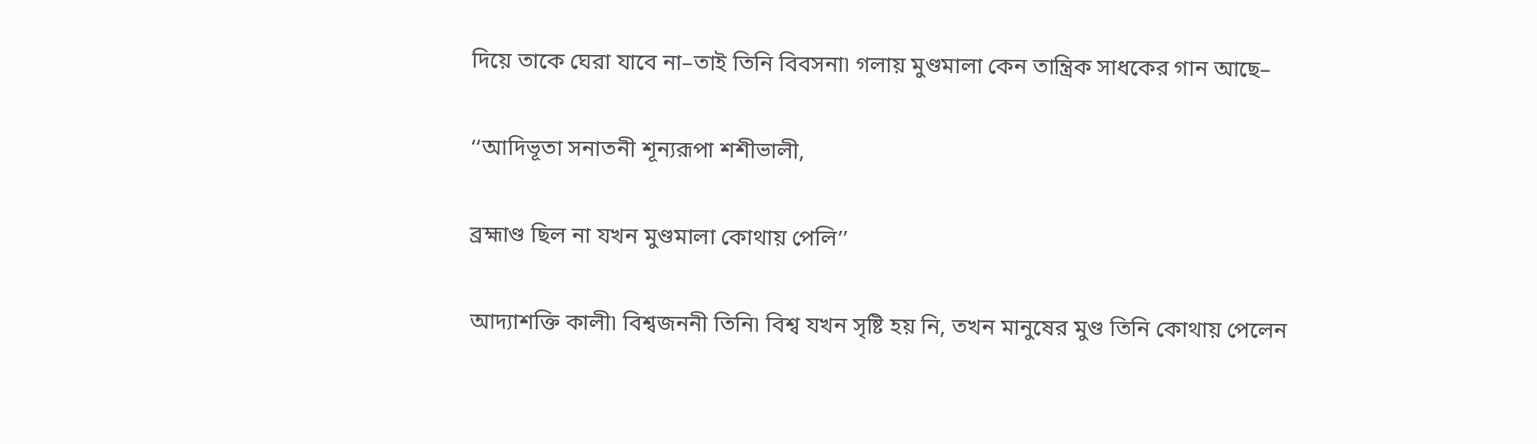দিয়ে তাকে ঘেরা যাবে না–তাই তিনি বিবসনা৷ গলায় মুণ্ডমালা কেন তান্ত্রিক সাধকের গান আছে–

‘‘আদিভূতা সনাতনী শূন্যরূপা শশীভালী,

ব্রহ্মাণ্ড ছিল না যখন মুণ্ডমালা কোথায় পেলি’’

আদ্যাশক্তি কালী৷ বিশ্বজননী তিনি৷ বিশ্ব যখন সৃষ্টি হয় নি, তখন মানুষের মুণ্ড তিনি কোথায় পেলেন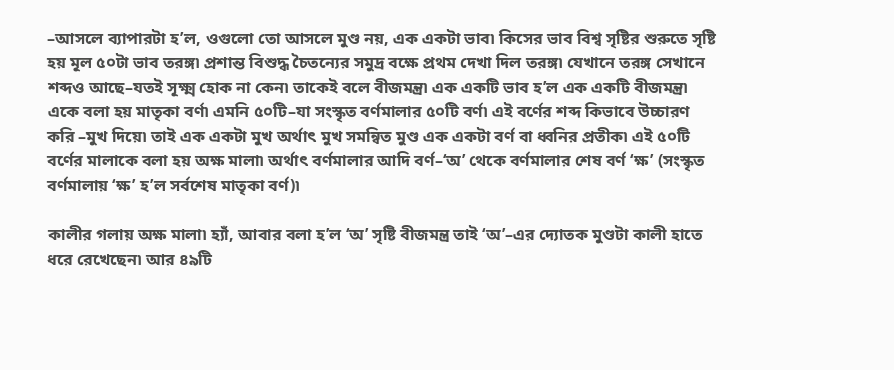–আসলে ব্যাপারটা হ’ল, ওগুলো তো আসলে মুণ্ড নয়, এক একটা ভাব৷ কিসের ভাব বিশ্ব সৃষ্টির শুরুতে সৃষ্টি হয় মূল ৫০টা ভাব তরঙ্গ৷ প্রশান্ত বিশুদ্ধ চৈতন্যের সমুদ্র বক্ষে প্রথম দেখা দিল তরঙ্গ৷ যেখানে তরঙ্গ সেখানে শব্দও আছে–যতই সূক্ষ্ম হোক না কেন৷ তাকেই বলে বীজমন্ত্র৷ এক একটি ভাব হ’ল এক একটি বীজমন্ত্র৷ একে বলা হয় মাতৃকা বর্ণ৷ এমনি ৫০টি–যা সংস্কৃত বর্ণমালার ৫০টি বর্ণ৷ এই বর্ণের শব্দ কিভাবে উচ্চারণ করি –মুখ দিয়ে৷ তাই এক একটা মুখ অর্থাৎ মুখ সমন্বিত মুণ্ড এক একটা বর্ণ বা ধ্বনির প্রতীক৷ এই ৫০টি বর্ণের মালাকে বলা হয় অক্ষ মালা৷ অর্থাৎ বর্ণমালার আদি বর্ণ–‘অ’ থেকে বর্ণমালার শেষ বর্ণ ‘ক্ষ’ (সংস্কৃত বর্ণমালায় ‘ক্ষ’ হ’ল সর্বশেষ মাতৃকা বর্ণ)৷

কালীর গলায় অক্ষ মালা৷ হ্যাঁ, আবার বলা হ’ল ‘অ’ সৃষ্টি বীজমন্ত্র তাই ‘অ’–এর দ্যোতক মুণ্ডটা কালী হাতে ধরে রেখেছেন৷ আর ৪৯টি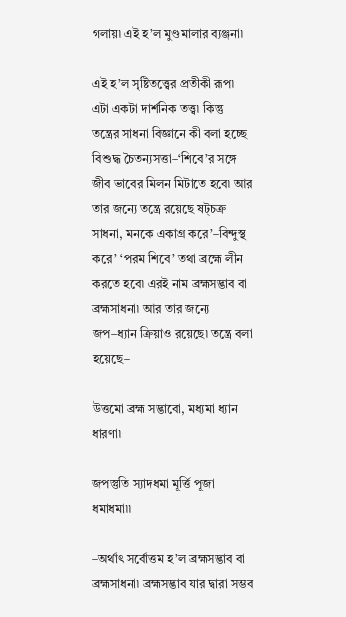গলায়৷ এই হ’ল মুণ্ডমালার ব্যঞ্জনা৷

এই হ’ল সৃষ্টিতত্ত্বের প্রতীকী রূপ৷ এটা একটা দার্শনিক তত্ত্ব৷ কিন্তু তন্ত্রের সাধনা বিজ্ঞানে কী বলা হচ্ছে বিশুদ্ধ চৈতন্যসত্তা–‘শিবে’র সঙ্গে জীব ভাবের মিলন মিটাতে হবে৷ আর তার জন্যে তন্ত্রে রয়েছে ষট্চক্র সাধনা, মনকে একাগ্র করে’–বিন্দুস্থ করে’ ‘পরম শিবে’ তথা ব্রহ্মে লীন করতে হবে৷ এরই নাম ব্রহ্মসদ্ভাব বা ব্রহ্মসাধনা৷ আর তার জন্যে জপ–ধ্যান ক্রিয়াও রয়েছে৷ তন্ত্রে বলা হয়েছে–

উত্তমো ব্রহ্ম সদ্ভাবো, মধ্যমা ধ্যান ধারণা৷

জপস্তুতি স্যাদধমা মূর্ত্তি পূজা ধমাধমা৷৷

–অর্থাৎ সর্বোত্তম হ’ল ব্রহ্মসদ্ভাব বা ব্রহ্মসাধনা৷ ব্রহ্মসদ্ভাব যার দ্বারা সম্ভব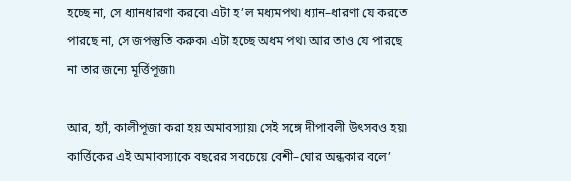হচ্ছে না, সে ধ্যানধারণা করবে৷ এটা হ’ল মধ্যমপথ৷ ধ্যান–ধারণা যে করতে পারছে না, সে জপস্তুতি করুক৷ এটা হচ্ছে অধম পথ৷ আর তাও যে পারছে না তার জন্যে মূর্ত্তিপূজা৷

আর, হ্যাঁ, কালীপূজা করা হয় অমাবস্যায়৷ সেই সঙ্গে দীপাবলী উৎসবও হয়৷ কার্ত্তিকের এই অমাবস্যাকে বছরের সবচেয়ে বেশী–ঘোর অন্ধকার বলে’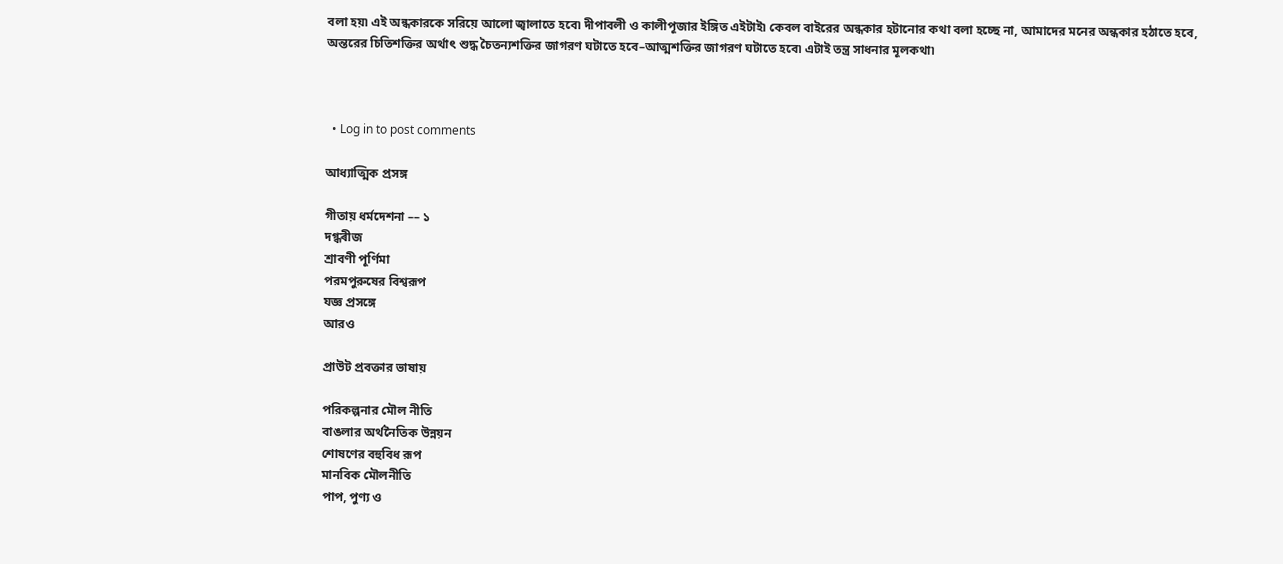বলা হয়৷ এই অন্ধকারকে সরিয়ে আলো জ্বালাতে হবে৷ দীপাবলী ও কালীপূজার ইঙ্গিত এইটাই৷ কেবল বাইরের অন্ধকার হটানোর কথা বলা হচ্ছে না, আমাদের মনের অন্ধকার হঠাতে হবে, অন্তরের চিতিশক্তির অর্থাৎ শুদ্ধ চৈতন্যশক্তির জাগরণ ঘটাতে হবে–আত্মশক্তির জাগরণ ঘটাতে হবে৷ এটাই তন্ত্র সাধনার মূলকথা৷



  • Log in to post comments

আধ্যাত্মিক প্রসঙ্গ

গীতায় ধর্মদেশনা –– ১
দগ্ধৰীজ
শ্রাবণী পূর্ণিমা
পরমপুরুষের বিশ্বরূপ
যজ্ঞ প্রসঙ্গে
আরও

প্রাউট প্রবক্তার ভাষায়

পরিকল্পনার মৌল নীতি
বাঙলার অর্থনৈতিক উন্নয়ন
শোষণের বহুবিধ রূপ
মানবিক মৌলনীতি
পাপ, পুণ্য ও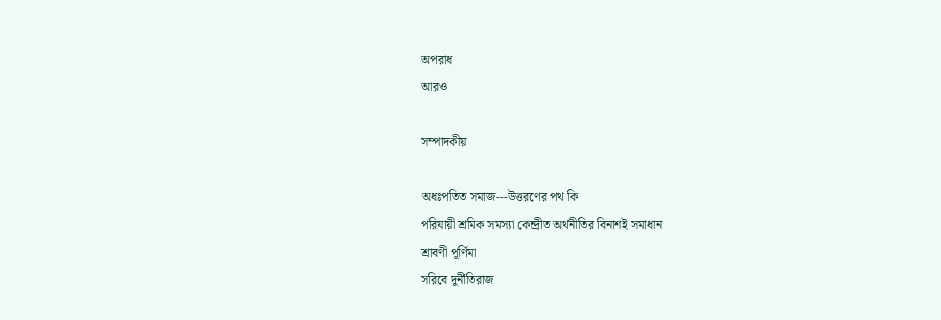অপরাধ
আরও

সম্পাদকীয়

অধঃপতিত সমাজ---উত্তরণের পথ কি
পরিযায়ী শ্রমিক সমস্যা কেন্দ্রীত অর্থনীতির বিনাশই সমাধান
শ্রাবণী পূর্ণিমা
সরিবে দুর্নীতিরাজ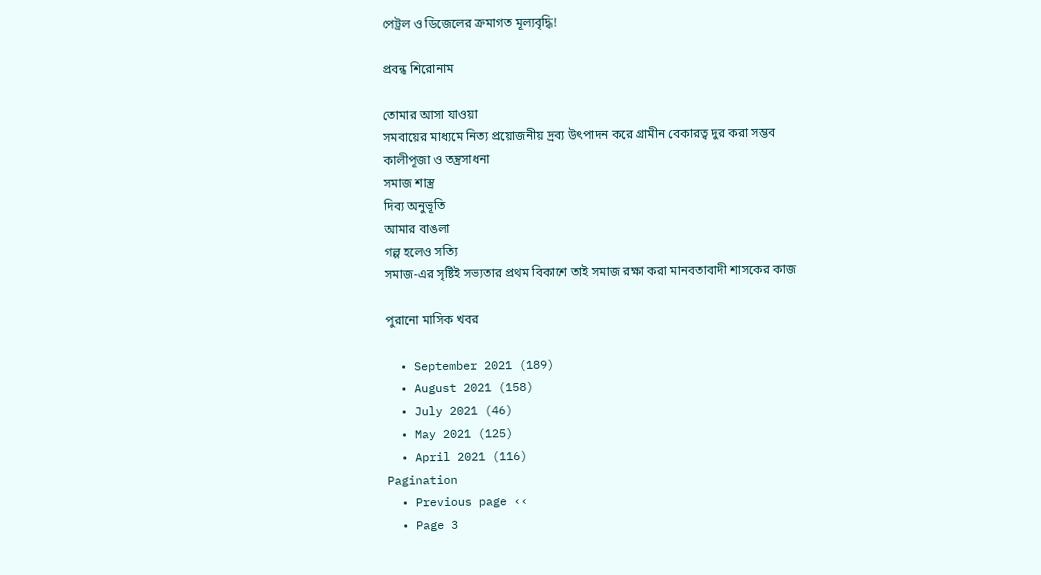পেট্রল ও ডিজেলের ক্রমাগত মূল্যবৃদ্ধি!

প্রবন্ধ শিরোনাম

তোমার আসা যাওয়া
সমবায়ের মাধ্যমে নিত্য প্রয়োজনীয় দ্রব্য উৎপাদন করে গ্রামীন বেকারত্ব দুর করা সম্ভব
কালীপূজা ও তন্ত্রসাধনা
সমাজ শাস্ত্র
দিব্য অনুভূতি
আমার বাঙলা
গল্প হলেও সত্যি
সমাজ-এর সৃষ্টিই সভ্যতার প্রথম বিকাশে তাই সমাজ রক্ষা করা মানবতাবাদী শাসকের কাজ

পুরানো মাসিক খবর

  • September 2021 (189)
  • August 2021 (158)
  • July 2021 (46)
  • May 2021 (125)
  • April 2021 (116)
Pagination
  • Previous page ‹‹
  • Page 3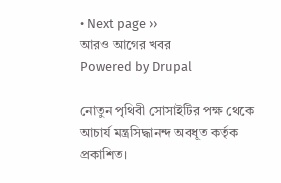• Next page ››
আরও আগের খবর
Powered by Drupal

নোতুন পৃথিবী সোসাইটির পক্ষ থেকে আচার্য মন্ত্রসিদ্ধানন্দ অবধূত কর্তৃক প্রকাশিত।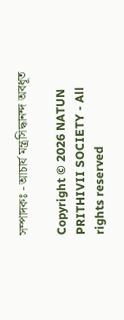সম্পাদকঃ - আচার্য মন্ত্রসিদ্ধানন্দ অবধূত

Copyright © 2026 NATUN PRITHIVII SOCIETY - All rights reserved